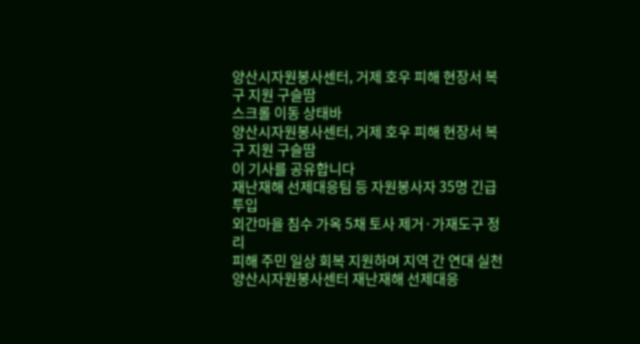양산시자원봉사센터, 거제 호우 피해 현장서 복구 지원 구슬땀
스크롤 이동 상태바
양산시자원봉사센터, 거제 호우 피해 현장서 복구 지원 구슬땀
이 기사를 공유합니다
재난재해 선제대응팀 등 자원봉사자 35명 긴급 투입
외간마을 침수 가옥 5채 토사 제거·가재도구 정리
피해 주민 일상 회복 지원하며 지역 간 연대 실천
양산시자원봉사센터 재난재해 선제대응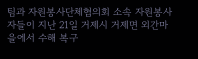팀과 자원봉사단체협의회 소속 자원봉사자들이 지난 21일 거제시 거제면 외간마을에서 수해 복구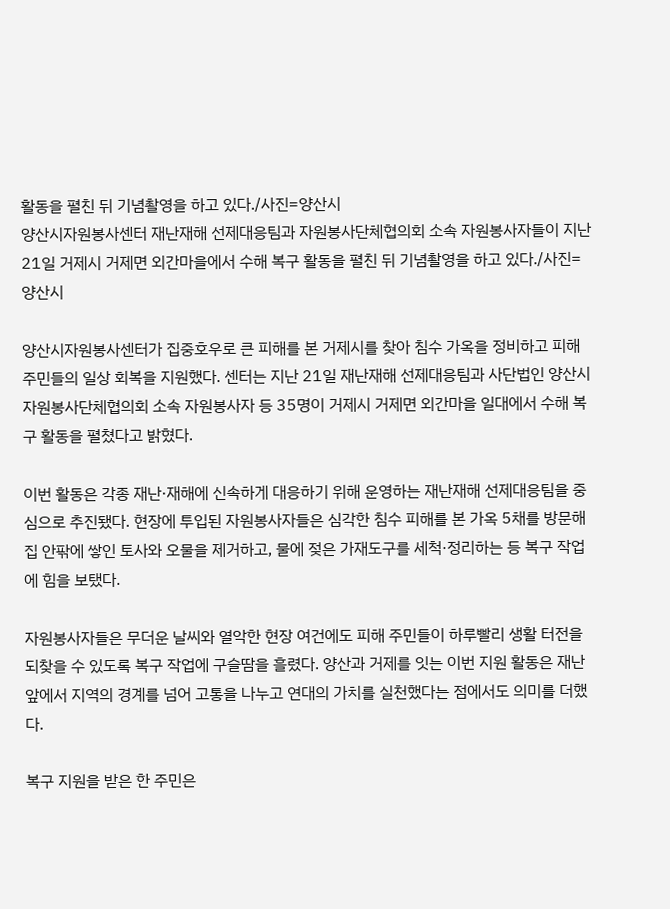활동을 펼친 뒤 기념촬영을 하고 있다./사진=양산시
양산시자원봉사센터 재난재해 선제대응팀과 자원봉사단체협의회 소속 자원봉사자들이 지난 21일 거제시 거제면 외간마을에서 수해 복구 활동을 펼친 뒤 기념촬영을 하고 있다./사진=양산시

양산시자원봉사센터가 집중호우로 큰 피해를 본 거제시를 찾아 침수 가옥을 정비하고 피해 주민들의 일상 회복을 지원했다. 센터는 지난 21일 재난재해 선제대응팀과 사단법인 양산시자원봉사단체협의회 소속 자원봉사자 등 35명이 거제시 거제면 외간마을 일대에서 수해 복구 활동을 펼쳤다고 밝혔다.

이번 활동은 각종 재난·재해에 신속하게 대응하기 위해 운영하는 재난재해 선제대응팀을 중심으로 추진됐다. 현장에 투입된 자원봉사자들은 심각한 침수 피해를 본 가옥 5채를 방문해 집 안팎에 쌓인 토사와 오물을 제거하고, 물에 젖은 가재도구를 세척·정리하는 등 복구 작업에 힘을 보탰다.

자원봉사자들은 무더운 날씨와 열악한 현장 여건에도 피해 주민들이 하루빨리 생활 터전을 되찾을 수 있도록 복구 작업에 구슬땀을 흘렸다. 양산과 거제를 잇는 이번 지원 활동은 재난 앞에서 지역의 경계를 넘어 고통을 나누고 연대의 가치를 실천했다는 점에서도 의미를 더했다.

복구 지원을 받은 한 주민은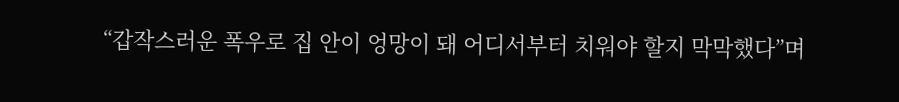“갑작스러운 폭우로 집 안이 엉망이 돼 어디서부터 치워야 할지 막막했다”며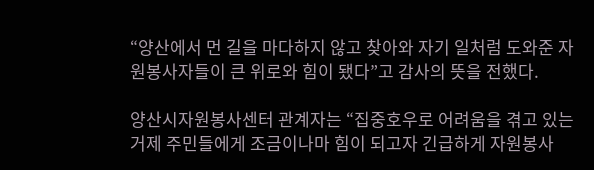“양산에서 먼 길을 마다하지 않고 찾아와 자기 일처럼 도와준 자원봉사자들이 큰 위로와 힘이 됐다”고 감사의 뜻을 전했다.

양산시자원봉사센터 관계자는 “집중호우로 어려움을 겪고 있는 거제 주민들에게 조금이나마 힘이 되고자 긴급하게 자원봉사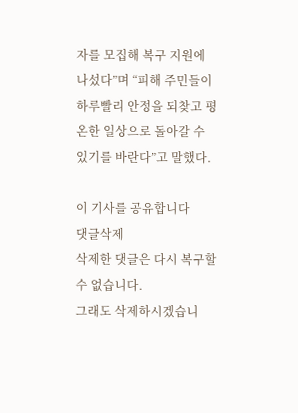자를 모집해 복구 지원에 나섰다”며 “피해 주민들이 하루빨리 안정을 되찾고 평온한 일상으로 돌아갈 수 있기를 바란다”고 말했다.

이 기사를 공유합니다
댓글삭제
삭제한 댓글은 다시 복구할 수 없습니다.
그래도 삭제하시겠습니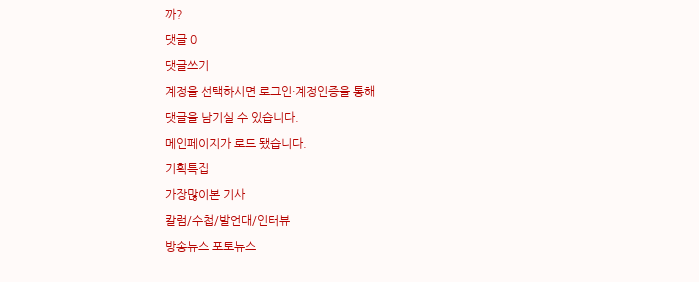까?
댓글 0
댓글쓰기
계정을 선택하시면 로그인·계정인증을 통해
댓글을 남기실 수 있습니다.
메인페이지가 로드 됐습니다.
기획특집
가장많이본 기사
칼럼/수첩/발언대/인터뷰
방송뉴스 포토뉴스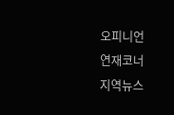오피니언
연재코너
지역뉴스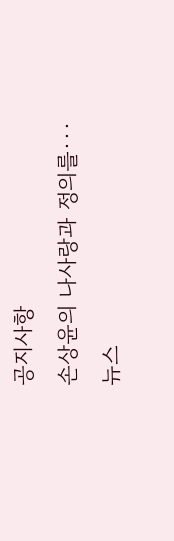공지사항
손상윤의 나사랑과 정의를···
뉴스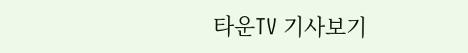타운TV 기사보기